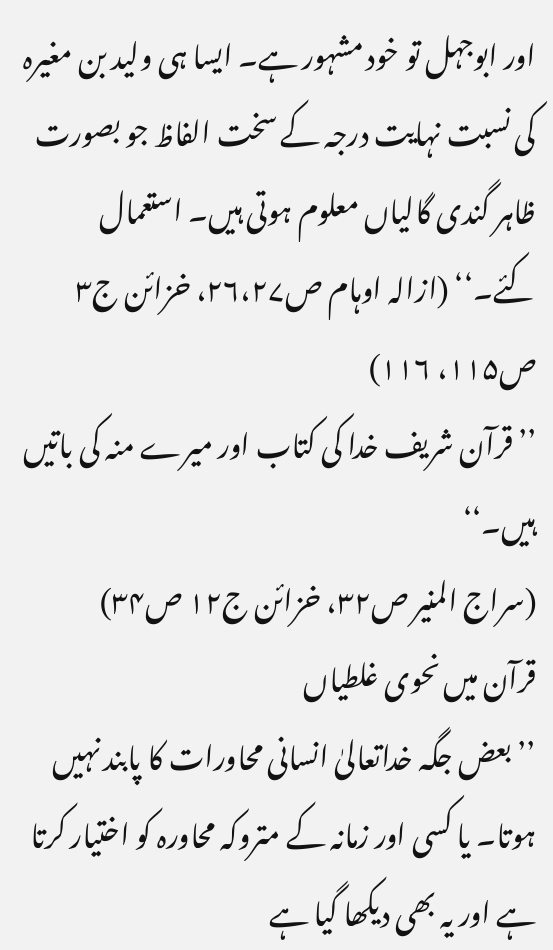اور ابوجہل تو خود مشہور ہے۔ ایسا ہی ولید بن مغیرہ کی نسبت نہایت درجہ کے سخت الفاظ جو بصورت ظاہر گندی گالیاں معلوم ہوتی ہیں۔ استعمال کئے۔‘‘ (ازالہ اوہام ص۲۶،۲۷، خزائن ج۳ ص۱۱۵، ۱۱۶)
’’قرآن شریف خدا کی کتاب اور میرے منہ کی باتیں ہیں۔‘‘
(سراج المنیر ص۳۲، خزائن ج۱۲ ص۳۴)
قرآن میں نحوی غلطیاں
’’بعض جگہ خداتعالیٰ انسانی محاورات کا پابند نہیں ہوتا۔ یا کسی اور زمانہ کے متروکہ محاورہ کو اختیار کرتا ہے اور یہ بھی دیکھا گیا ہے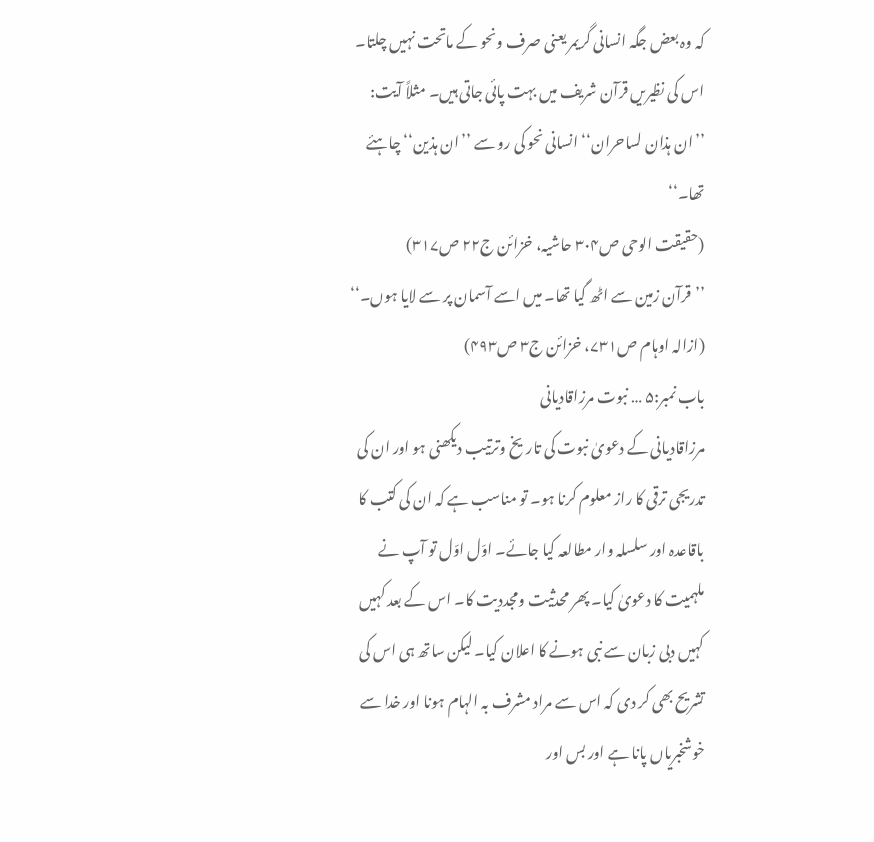کہ وہ بعض جگہ انسانی گریمر یعنی صرف ونحو کے ماتحت نہیں چلتا۔ اس کی نظیریں قرآن شریف میں بہت پائی جاتی ہیں۔ مثلاً آیت: ’’ان ہذان لساحران‘‘ انسانی نحو کی رو سے ’’ان ہذین‘‘ چاہئے تھا۔‘‘
(حقیقت الوحی ص۳۰۴ حاشیہ، خزائن ج۲۲ ص۳۱۷)
’’قرآن زمین سے اٹھ گیا تھا۔ میں اسے آسمان پر سے لایا ہوں۔‘‘
(ازالہ اوہام ص۷۳۱، خزائن ج۳ ص۴۹۳)
باب نمبر:۵ … نبوت مرزاقادیانی
مرزاقادیانی کے دعویٰ نبوت کی تاریخ وترتیب دیکھنی ہو اور ان کی تدریجی ترقی کا راز معلوم کرنا ہو۔ تو مناسب ہے کہ ان کی کتب کا باقاعدہ اور سلسلہ وار مطالعہ کیا جائے۔ اوّل اوّل تو آپ نے ملہمیت کا دعویٰ کیا۔ پھر محدثیت ومجددیت کا۔ اس کے بعد کہیں کہیں دبی زبان سے نبی ہونے کا اعلان کیا۔ لیکن ساتھ ہی اس کی تشریح بھی کر دی کہ اس سے مراد مشرف بہ الہام ہونا اور خدا سے خوشخبریاں پانا ہے اور بس اور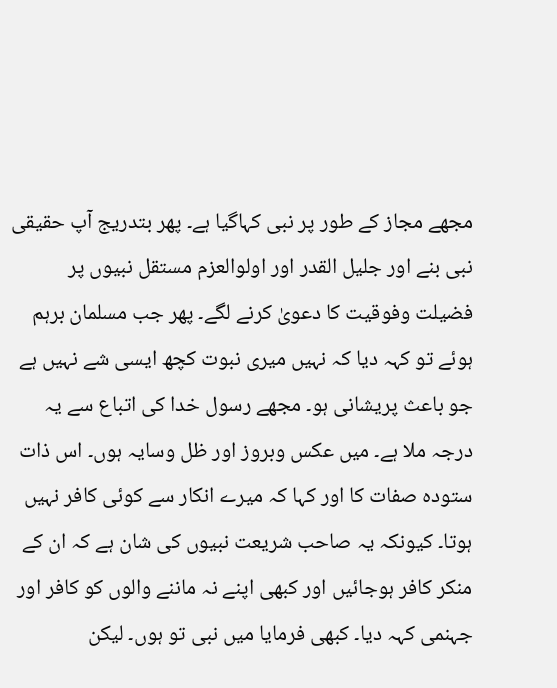مجھے مجاز کے طور پر نبی کہاگیا ہے۔ پھر بتدریج آپ حقیقی نبی بنے اور جلیل القدر اور اولوالعزم مستقل نبیوں پر فضیلت وفوقیت کا دعویٰ کرنے لگے۔ پھر جب مسلمان برہم ہوئے تو کہہ دیا کہ نہیں میری نبوت کچھ ایسی شے نہیں ہے جو باعث پریشانی ہو۔ مجھے رسول خدا کی اتباع سے یہ درجہ ملا ہے۔ میں عکس وبروز اور ظل وسایہ ہوں۔ اس ذات ستودہ صفات کا اور کہا کہ میرے انکار سے کوئی کافر نہیں ہوتا۔ کیونکہ یہ صاحب شریعت نبیوں کی شان ہے کہ ان کے منکر کافر ہوجائیں اور کبھی اپنے نہ ماننے والوں کو کافر اور جہنمی کہہ دیا۔ کبھی فرمایا میں نبی تو ہوں۔ لیکن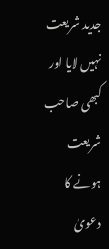جدید شریعت نہیں لایا اور کبھی صاحب شریعت ہونے کا دعویٰ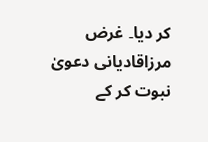کر دیا۔ غرض مرزاقادیانی دعویٰ نبوت کر کے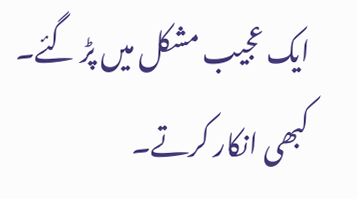ایک عجیب مشکل میں پڑ گئے۔ کبھی انکار کرتے۔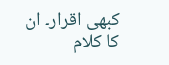کبھی اقرار۔ ان کا کلام